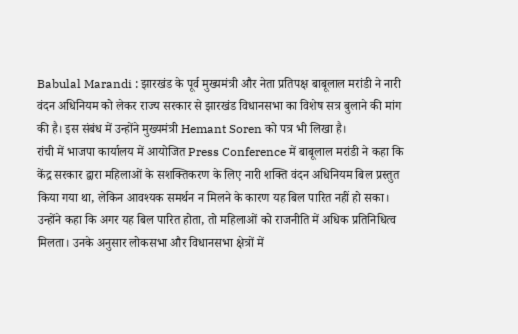Babulal Marandi : झारखंड के पूर्व मुख्यमंत्री और नेता प्रतिपक्ष बाबूलाल मरांडी ने नारी वंदन अधिनियम को लेकर राज्य सरकार से झारखंड विधानसभा का विशेष सत्र बुलाने की मांग की है। इस संबंध में उन्होंने मुख्यमंत्री Hemant Soren को पत्र भी लिखा है।
रांची में भाजपा कार्यालय में आयोजित Press Conference में बाबूलाल मरांडी ने कहा कि केंद्र सरकार द्वारा महिलाओं के सशक्तिकरण के लिए नारी शक्ति वंदन अधिनियम बिल प्रस्तुत किया गया था, लेकिन आवश्यक समर्थन न मिलने के कारण यह बिल पारित नहीं हो सका।
उन्होंने कहा कि अगर यह बिल पारित होता, तो महिलाओं को राजनीति में अधिक प्रतिनिधित्व मिलता। उनके अनुसार लोकसभा और विधानसभा क्षेत्रों में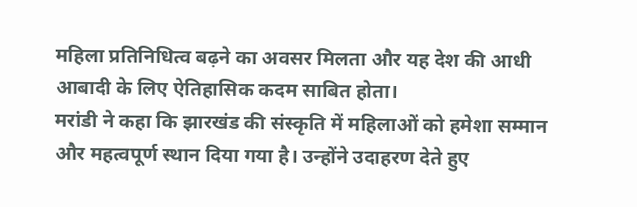महिला प्रतिनिधित्व बढ़ने का अवसर मिलता और यह देश की आधी आबादी के लिए ऐतिहासिक कदम साबित होता।
मरांडी ने कहा कि झारखंड की संस्कृति में महिलाओं को हमेशा सम्मान और महत्वपूर्ण स्थान दिया गया है। उन्होंने उदाहरण देते हुए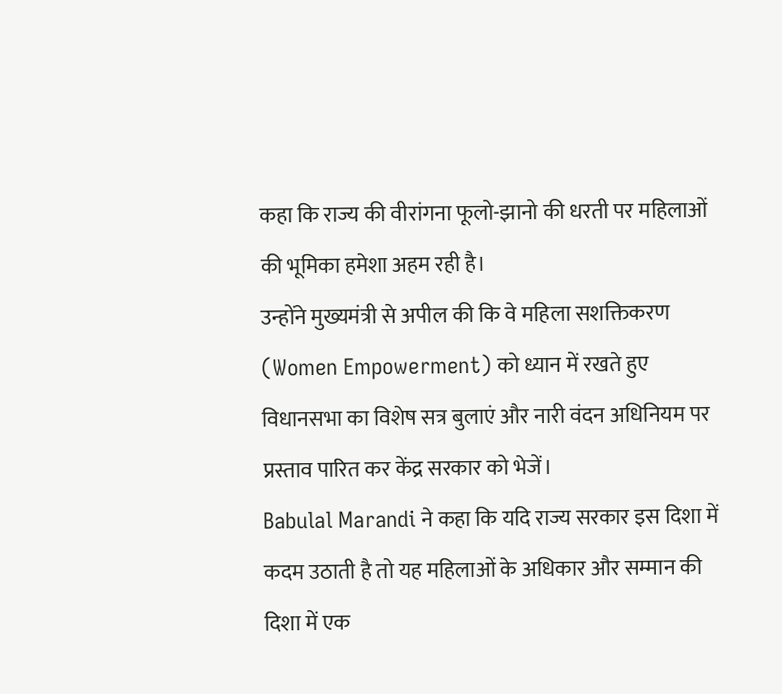कहा कि राज्य की वीरांगना फूलो-झानो की धरती पर महिलाओं की भूमिका हमेशा अहम रही है।
उन्होंने मुख्यमंत्री से अपील की कि वे महिला सशक्तिकरण (Women Empowerment) को ध्यान में रखते हुए विधानसभा का विशेष सत्र बुलाएं और नारी वंदन अधिनियम पर प्रस्ताव पारित कर केंद्र सरकार को भेजें।
Babulal Marandi ने कहा कि यदि राज्य सरकार इस दिशा में कदम उठाती है तो यह महिलाओं के अधिकार और सम्मान की दिशा में एक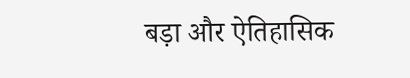बड़ा और ऐतिहासिक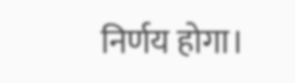निर्णय होगा।